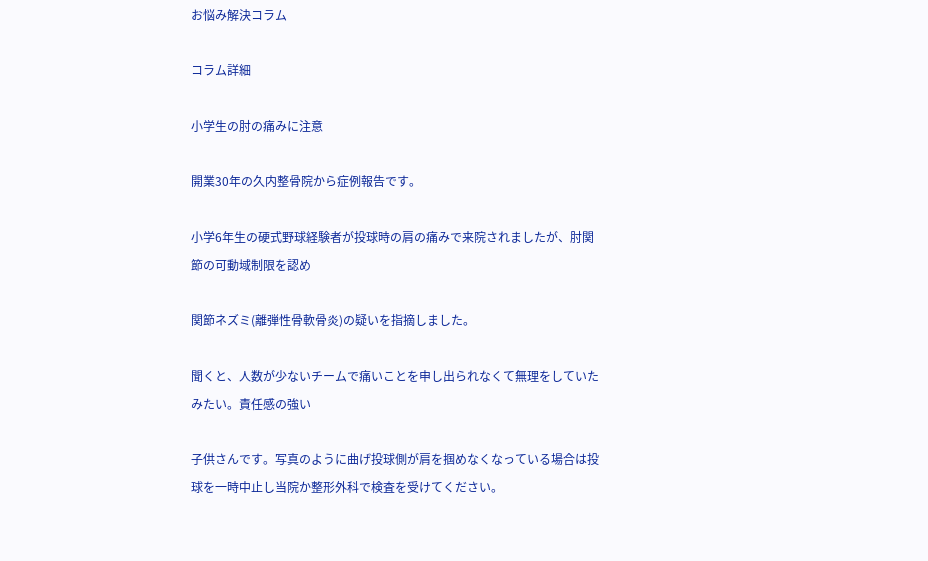お悩み解決コラム

コラム詳細

小学生の肘の痛みに注意

開業30年の久内整骨院から症例報告です。

小学6年生の硬式野球経験者が投球時の肩の痛みで来院されましたが、肘関節の可動域制限を認め

関節ネズミ(離弾性骨軟骨炎)の疑いを指摘しました。

聞くと、人数が少ないチームで痛いことを申し出られなくて無理をしていたみたい。責任感の強い

子供さんです。写真のように曲げ投球側が肩を掴めなくなっている場合は投球を一時中止し当院か整形外科で検査を受けてください。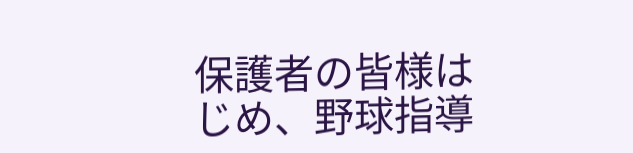保護者の皆様はじめ、野球指導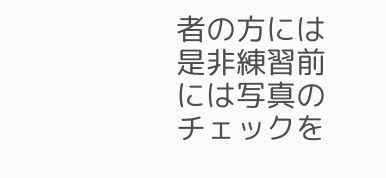者の方には是非練習前には写真のチェックを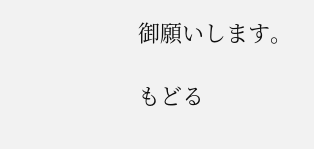御願いします。

もどる